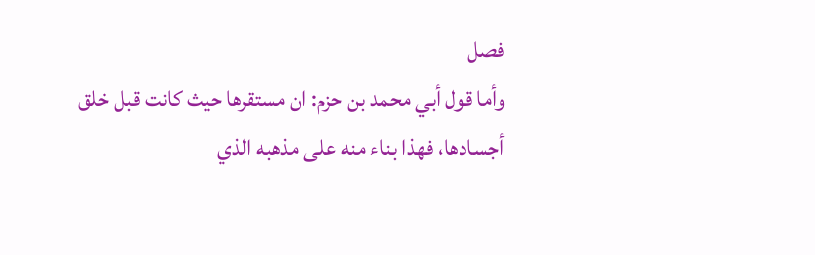فصل
وأما قول أبي محمد بن حزم: ان مستقرها حيث كانت قبل خلق
أجسادها، فهذا بناء منه على مذهبه الذي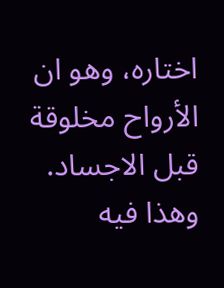اختاره، وهو ان الأرواح مخلوقة
قبل الاجساد.
وهذا فيه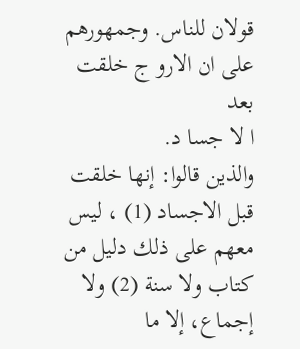قولان للناس. وجمهورهم على ان الارو ج خلقت بعد
ا لا جسا د.
والذين قالوا: إنها خلقت قبل الاجساد (1) ، ليس معهم على ذلك دليل من
كتاب ولا سنة (2) ولا إجماع، إلا ما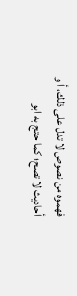فهموه من نصوص لا تدل على ذلك، أ و
أحاديث لا تصح؛ كما حتج به ابو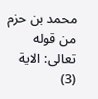محمد بن حزم من قوله تعالى: الاية (3)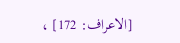[الاعراف: 172] ،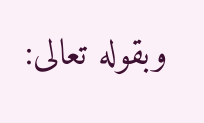وبقوله تعالى: